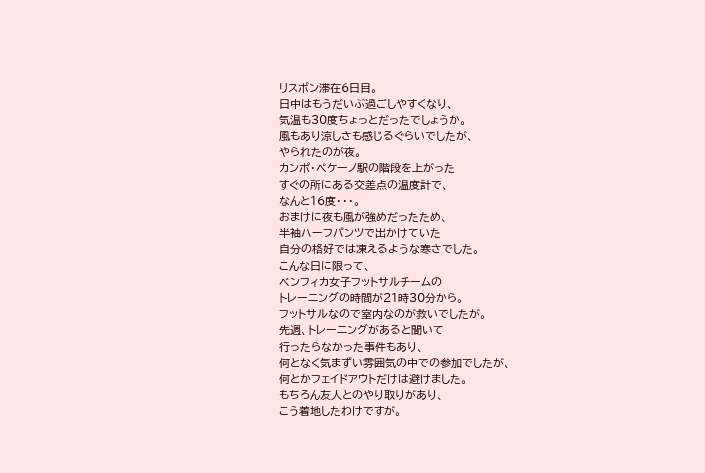リスボン滞在6日目。
日中はもうだいぶ過ごしやすくなり、
気温も30度ちょっとだったでしょうか。
風もあり涼しさも感じるぐらいでしたが、
やられたのが夜。
カンポ・ペケーノ駅の階段を上がった
すぐの所にある交差点の温度計で、
なんと16度・・・。
おまけに夜も風が強めだったため、
半袖ハーフパンツで出かけていた
自分の格好では凍えるような寒さでした。
こんな日に限って、
ベンフィカ女子フットサルチームの
トレーニングの時間が21時30分から。
フットサルなので室内なのが救いでしたが。
先週、トレーニングがあると聞いて
行ったらなかった事件もあり、
何となく気まずい雰囲気の中での参加でしたが、
何とかフェイドアウトだけは避けました。
もちろん友人とのやり取りがあり、
こう着地したわけですが。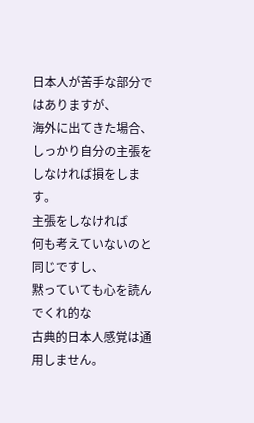日本人が苦手な部分ではありますが、
海外に出てきた場合、
しっかり自分の主張をしなければ損をします。
主張をしなければ
何も考えていないのと同じですし、
黙っていても心を読んでくれ的な
古典的日本人感覚は通用しません。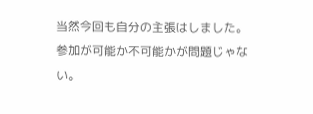当然今回も自分の主張はしました。
参加が可能か不可能かが問題じゃない。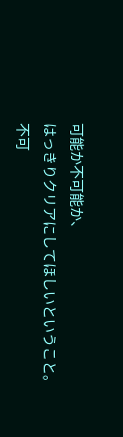可能か不可能か、
はっきりクリアにしてほしいということ。
不可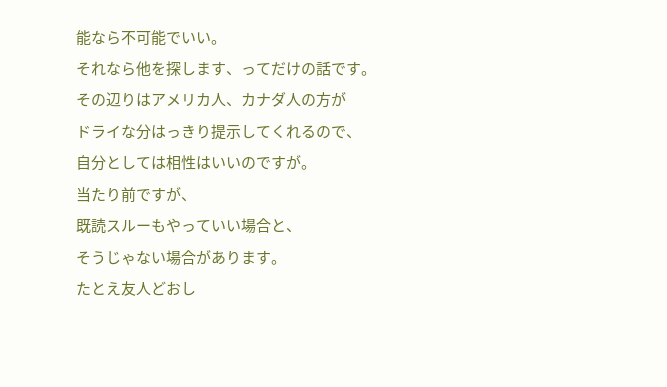能なら不可能でいい。
それなら他を探します、ってだけの話です。
その辺りはアメリカ人、カナダ人の方が
ドライな分はっきり提示してくれるので、
自分としては相性はいいのですが。
当たり前ですが、
既読スルーもやっていい場合と、
そうじゃない場合があります。
たとえ友人どおし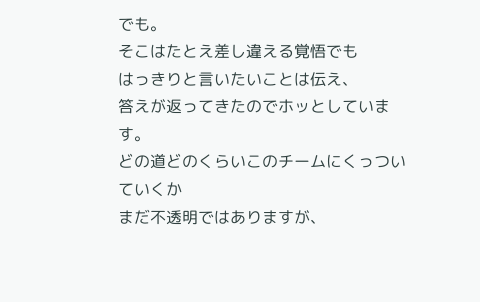でも。
そこはたとえ差し違える覚悟でも
はっきりと言いたいことは伝え、
答えが返ってきたのでホッとしています。
どの道どのくらいこのチームにくっついていくか
まだ不透明ではありますが、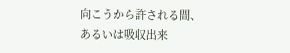向こうから許される間、
あるいは吸収出来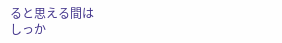ると思える間は
しっか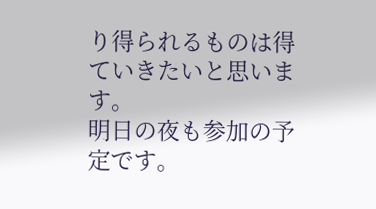り得られるものは得ていきたいと思います。
明日の夜も参加の予定です。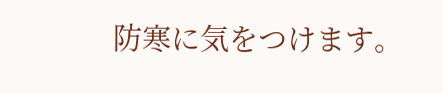防寒に気をつけます。